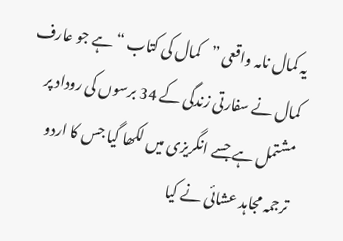یہ کمال نامہ واقعی ”کمال کی کتاب “ ہے جو عارف کمال نے سفارتی زندگی کے 34 برسوں کی روداد پر مشتمل ہے جسے انگریزی میں لکھا گیا جس کا اردو ترجمہ مجاہد عشائی نے کیا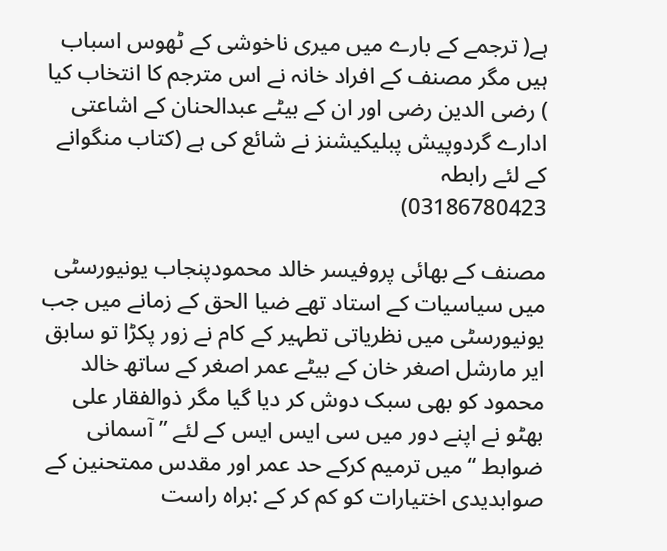ہے( ترجمے کے بارے میں میری ناخوشی کے ٹھوس اسباب ہیں مگر مصنف کے افراد خانہ نے اس مترجم کا انتخاب کیا ) رضی الدین رضی اور ان کے بیٹے عبدالحنان کے اشاعتی ادارے گردوپیش پبلیکیشنز نے شائع کی ہے (کتاب منگوانے کے لئے رابطہ
03186780423)

مصنف کے بھائی پروفیسر خالد محمودپنجاب یونیورسٹی میں سیاسیات کے استاد تھے ضیا الحق کے زمانے میں جب یونیورسٹی میں نظریاتی تطہیر کے کام نے زور پکڑا تو سابق ایر مارشل اصغر خان کے بیٹے عمر اصغر کے ساتھ خالد محمود کو بھی سبک دوش کر دیا گیا مگر ذوالفقار علی بھٹو نے اپنے دور میں سی ایس ایس کے لئے ” آسمانی ضوابط “میں ترمیم کرکے حد عمر اور مقدس ممتحنین کے صوابدیدی اختیارات کو کم کر کے :براہ راست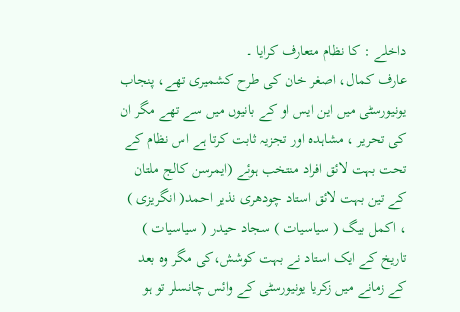داخلے : کا نظام متعارف کرایا ۔
عارف کمال، اصغر خان کی طرح کشمیری تھے، پنجاب یونیورسٹی میں این ایس او کے بانیوں میں سے تھے مگر ان کی تحریر ، مشاہدہ اور تجزیہ ثابت کرتا ہے اس نظام کے تحت بہت لائق افراد منتخب ہوئے (ایمرسن کالج ملتان کے تین بہت لائق استاد چودھری نذیر احمد( انگریزی ) ، اکمل بیگ ( سیاسیات ) سجاد حیدر ( سیاسیات ) تاریخ کے ایک استاد نے بہت کوشش،کی مگر وہ بعد کے زمانے میں زکریا یونیورسٹی کے وائس چانسلر تو ہو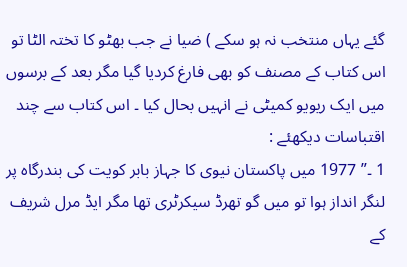گئے یہاں منتخب نہ ہو سکے ) ضیا نے جب بھٹو کا تختہ الٹا تو اس کتاب کے مصنف کو بھی فارغ کردیا گیا مگر بعد کے برسوں میں ایک ریویو کمیٹی نے انہیں بحال کیا ۔ اس کتاب سے چند اقتباسات دیکھئے :
1 ۔” 1977 میں پاکستان نیوی کا جہاز بابر کویت کی بندرگاہ پر لنگر انداز ہوا تو میں گو تھرڈ سیکرٹری تھا مگر ایڈ مرل شریف کے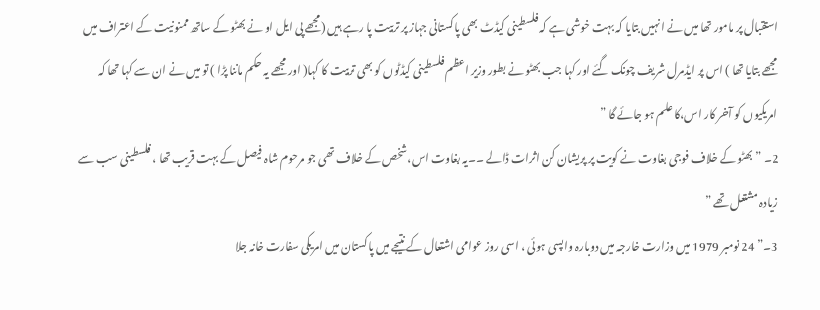استقبال پر مامور تھا میں نے انہیں بتایا کہ بہت خوشی ہے کہ فلسطینی کیڈٹ بھی پاکستانی جہاز پر تربیت پا رہے ہیں (مجھے پی ایل او نے بھٹو کے ساتھ ممنونیت کے اعتراف میں مجھے بتایا تھا ) اس پر ایڈمرل شریف چونک گئے اور کہا جب بھٹو نے بطور وزیر اعظم فلسطینی کیڈٹوں کو بھی تربیت کا کہا( اور مجھے یہ حکم ماننا پڑا ) تو میں نے ان سے کہا تھا کہ امریکیوں کو آخر کار اس،کا علم ہو جائے گا ”
2۔ ” بھٹو کے خلاف فوجی بغاوت نے کویت پر پریشان کن اثرات ڈالے ۔۔یہ بغاوت اس،شخص کے خلاف تھی جو مرحوم شاہ فیصل کے بہت قریب تھا ، فلسطینی سب سے زیادہ مشتعل تھے ”
3۔” 24 نومبر 1979 میں وزارت خارجہ میں دوبارہ واپسی ہوئی ، اسی روز عوامی اشتعال کے نتیجے میں پاکستان میں امریکی سفارت خانہ جلا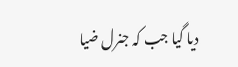دیا گیا جب کہ جنرل ضیا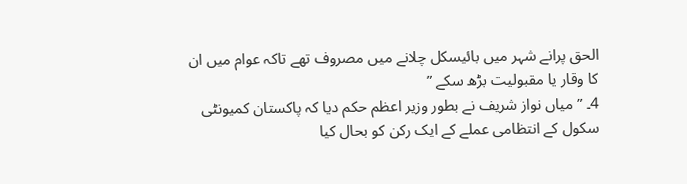الحق پرانے شہر میں بائیسکل چلانے میں مصروف تھے تاکہ عوام میں ان کا وقار یا مقبولیت بڑھ سکے ”
4۔ ” میاں نواز شریف نے بطور وزیر اعظم حکم دیا کہ پاکستان کمیونٹی سکول کے انتظامی عملے کے ایک رکن کو بحال کیا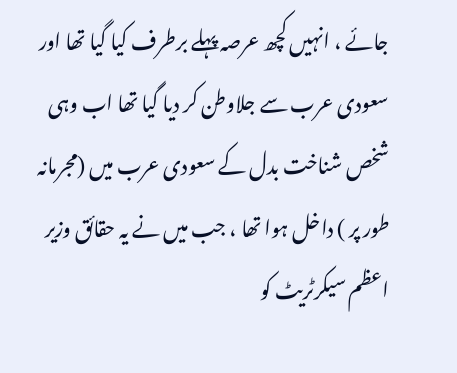جائے ، انہیں کچھ عرصہ پہلے برطرف کیا گیا تھا اور سعودی عرب سے جلاوطن کر دیا گیا تھا اب وہی شخص شناخت بدل کے سعودی عرب میں (مجرمانہ طور پر ) داخل ہوا تھا ، جب میں نے یہ حقائق وزیر اعظم سیکرٹریٹ کو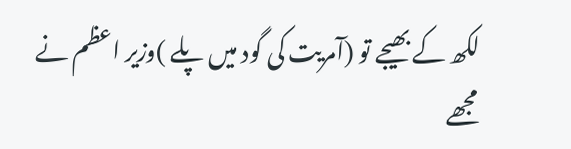لکھ کے بھیجے تو (آمریت کی گود میں پلے )وزیر اعظم نے مجھے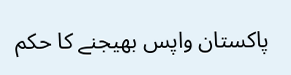پاکستان واپس بھیجنے کا حکم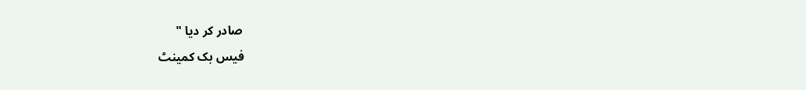صادر کر دیا "
فیس بک کمینٹ